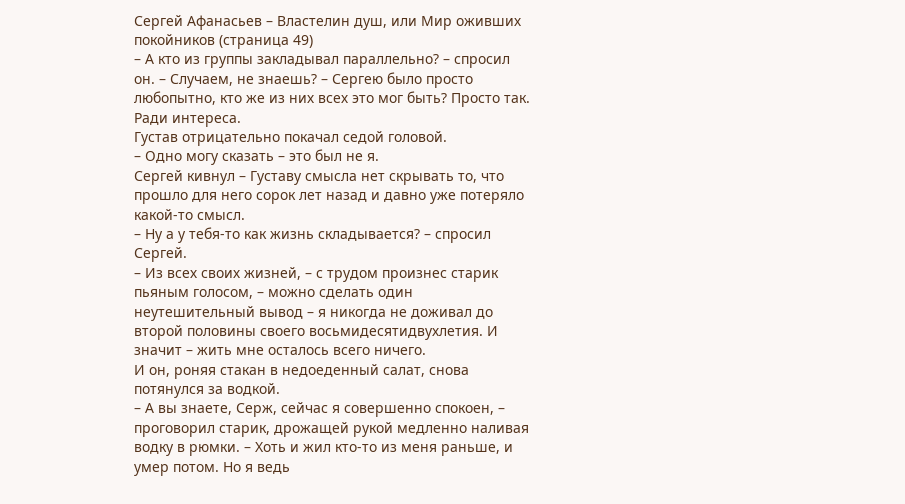Сергей Афанасьев – Властелин душ, или Мир оживших покойников (страница 49)
– А кто из группы закладывал параллельно? – спросил он. – Случаем, не знаешь? – Сергею было просто любопытно, кто же из них всех это мог быть? Просто так. Ради интереса.
Густав отрицательно покачал седой головой.
– Одно могу сказать – это был не я.
Сергей кивнул – Густаву смысла нет скрывать то, что прошло для него сорок лет назад и давно уже потеряло какой-то смысл.
– Ну а у тебя-то как жизнь складывается? – спросил Сергей.
– Из всех своих жизней, – с трудом произнес старик пьяным голосом, – можно сделать один неутешительный вывод – я никогда не доживал до второй половины своего восьмидесятидвухлетия. И значит – жить мне осталось всего ничего.
И он, роняя стакан в недоеденный салат, снова потянулся за водкой.
– А вы знаете, Серж, сейчас я совершенно спокоен, – проговорил старик, дрожащей рукой медленно наливая водку в рюмки. – Хоть и жил кто-то из меня раньше, и умер потом. Но я ведь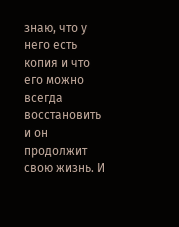знаю, что у него есть копия и что его можно всегда восстановить и он продолжит свою жизнь. И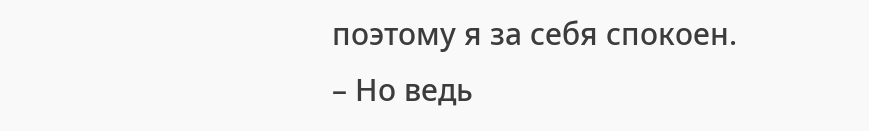поэтому я за себя спокоен.
– Но ведь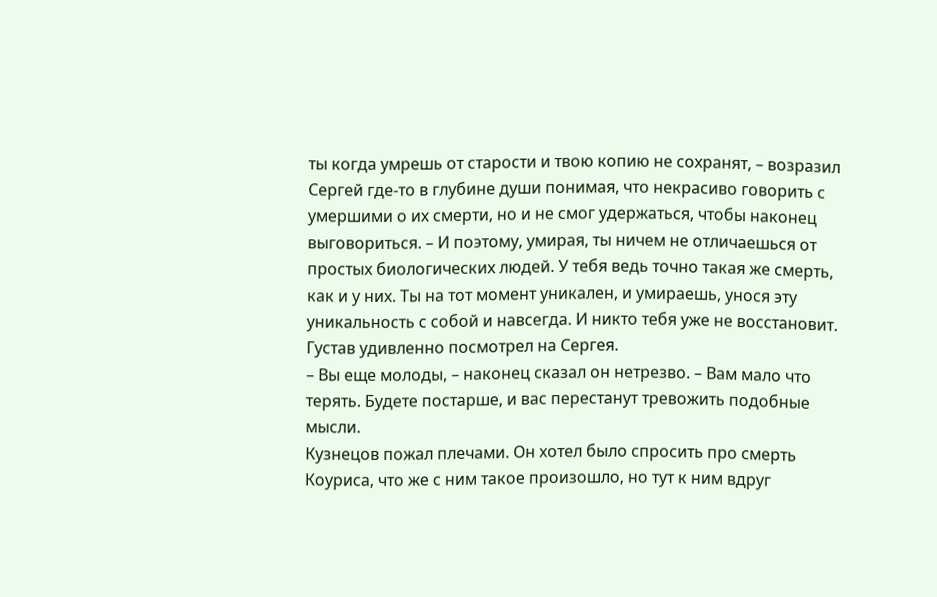ты когда умрешь от старости и твою копию не сохранят, – возразил Сергей где-то в глубине души понимая, что некрасиво говорить с умершими о их смерти, но и не смог удержаться, чтобы наконец выговориться. – И поэтому, умирая, ты ничем не отличаешься от простых биологических людей. У тебя ведь точно такая же смерть, как и у них. Ты на тот момент уникален, и умираешь, унося эту уникальность с собой и навсегда. И никто тебя уже не восстановит.
Густав удивленно посмотрел на Сергея.
– Вы еще молоды, – наконец сказал он нетрезво. – Вам мало что терять. Будете постарше, и вас перестанут тревожить подобные мысли.
Кузнецов пожал плечами. Он хотел было спросить про смерть Коуриса, что же с ним такое произошло, но тут к ним вдруг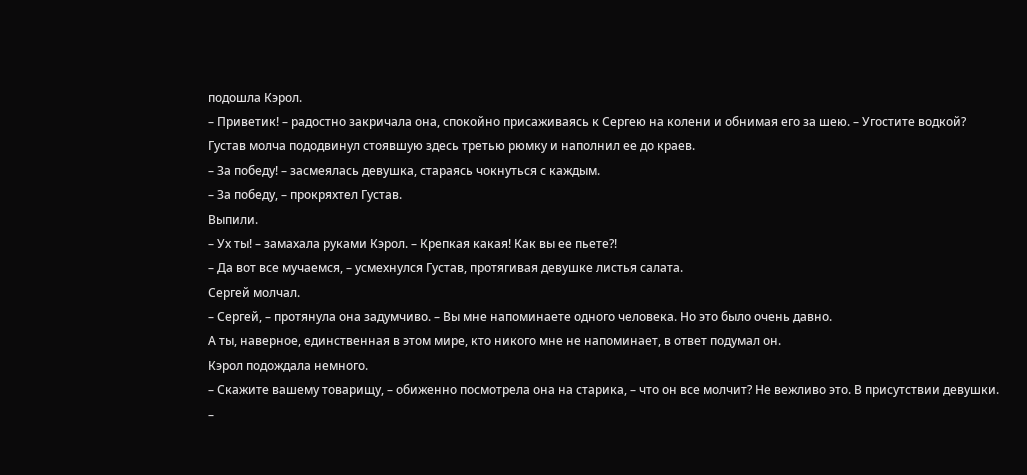подошла Кэрол.
– Приветик! – радостно закричала она, спокойно присаживаясь к Сергею на колени и обнимая его за шею. – Угостите водкой?
Густав молча пододвинул стоявшую здесь третью рюмку и наполнил ее до краев.
– За победу! – засмеялась девушка, стараясь чокнуться с каждым.
– За победу, – прокряхтел Густав.
Выпили.
– Ух ты! – замахала руками Кэрол. – Крепкая какая! Как вы ее пьете?!
– Да вот все мучаемся, – усмехнулся Густав, протягивая девушке листья салата.
Сергей молчал.
– Сергей, – протянула она задумчиво. – Вы мне напоминаете одного человека. Но это было очень давно.
А ты, наверное, единственная в этом мире, кто никого мне не напоминает, в ответ подумал он.
Кэрол подождала немного.
– Скажите вашему товарищу, – обиженно посмотрела она на старика, – что он все молчит? Не вежливо это. В присутствии девушки.
–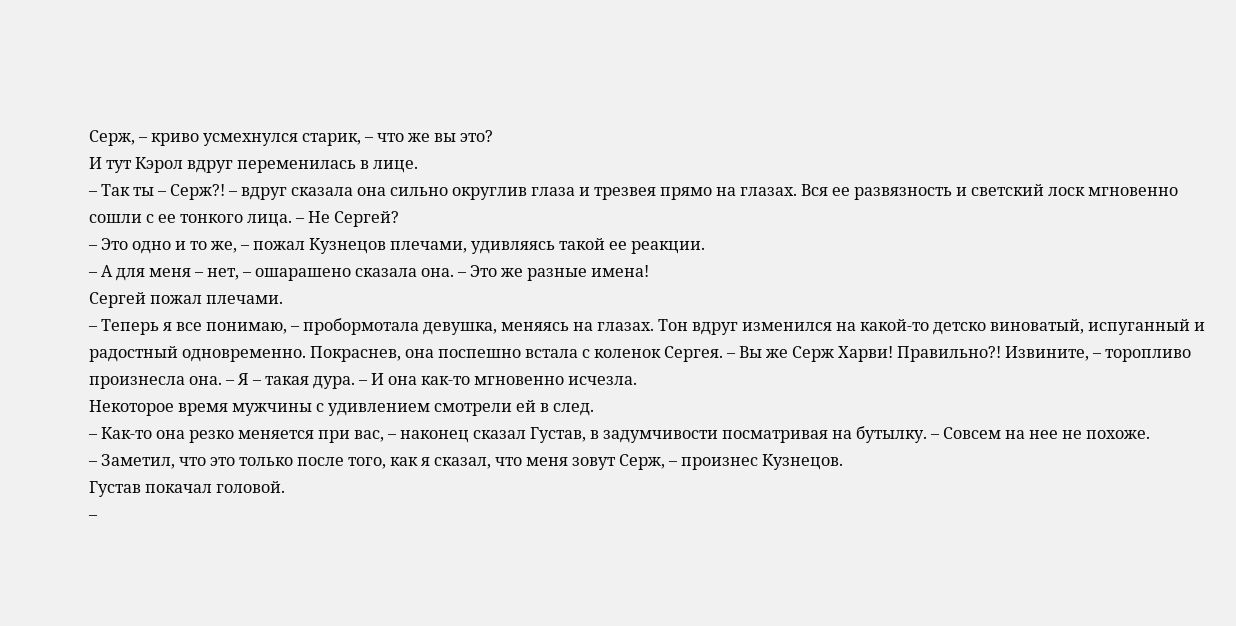Серж, – криво усмехнулся старик, – что же вы это?
И тут Кэрол вдруг переменилась в лице.
– Так ты – Серж?! – вдруг сказала она сильно округлив глаза и трезвея прямо на глазах. Вся ее развязность и светский лоск мгновенно сошли с ее тонкого лица. – Не Сергей?
– Это одно и то же, – пожал Кузнецов плечами, удивляясь такой ее реакции.
– А для меня – нет, – ошарашено сказала она. – Это же разные имена!
Сергей пожал плечами.
– Теперь я все понимаю, – пробормотала девушка, меняясь на глазах. Тон вдруг изменился на какой-то детско виноватый, испуганный и радостный одновременно. Покраснев, она поспешно встала с коленок Сергея. – Вы же Серж Харви! Правильно?! Извините, – торопливо произнесла она. – Я – такая дура. – И она как-то мгновенно исчезла.
Некоторое время мужчины с удивлением смотрели ей в след.
– Как-то она резко меняется при вас, – наконец сказал Густав, в задумчивости посматривая на бутылку. – Совсем на нее не похоже.
– Заметил, что это только после того, как я сказал, что меня зовут Серж, – произнес Кузнецов.
Густав покачал головой.
–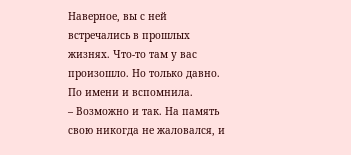Наверное, вы с ней встречались в прошлых жизнях. Что-то там у вас произошло. Но только давно. По имени и вспомнила.
– Возможно и так. На память свою никогда не жаловался, и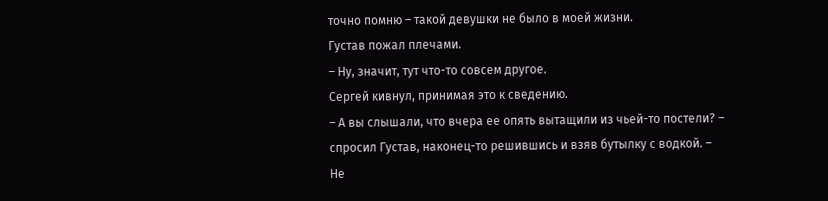точно помню – такой девушки не было в моей жизни.
Густав пожал плечами.
– Ну, значит, тут что-то совсем другое.
Сергей кивнул, принимая это к сведению.
– А вы слышали, что вчера ее опять вытащили из чьей-то постели? – спросил Густав, наконец-то решившись и взяв бутылку с водкой. – Не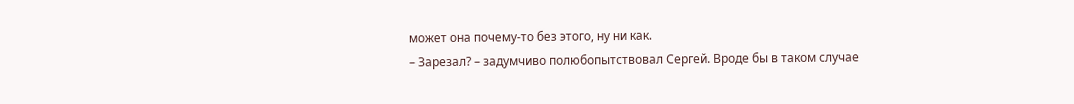может она почему-то без этого, ну ни как.
– Зарезал? – задумчиво полюбопытствовал Сергей. Вроде бы в таком случае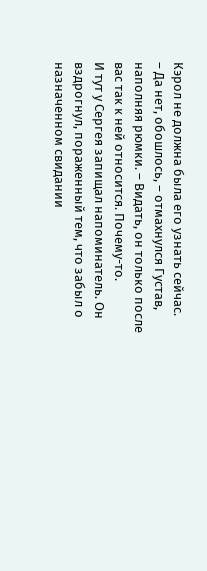Кэрол не должна была его узнать сейчас.
– Да нет, обошлось, – отмахнулся Густав, наполняя рюмки. – Видать, он только после вас так к ней относится. Почему-то.
И тут у Сергея запищал напоминатель. Он вздрогнул, пораженный тем, что забыл о назначенном свидании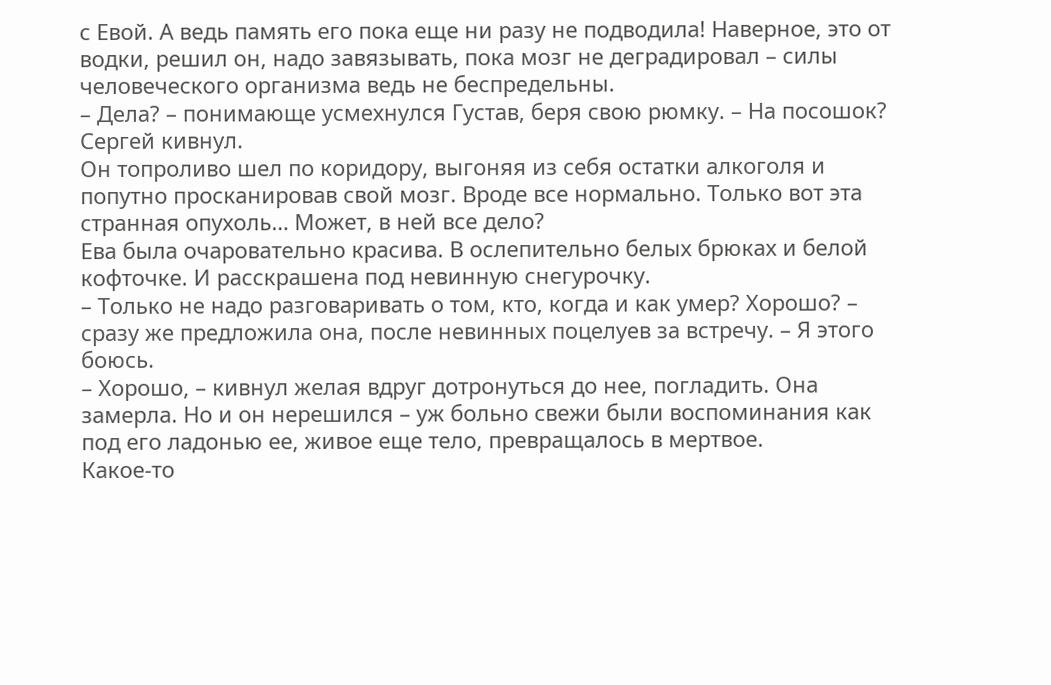с Евой. А ведь память его пока еще ни разу не подводила! Наверное, это от водки, решил он, надо завязывать, пока мозг не деградировал – силы человеческого организма ведь не беспредельны.
– Дела? – понимающе усмехнулся Густав, беря свою рюмку. – На посошок?
Сергей кивнул.
Он топроливо шел по коридору, выгоняя из себя остатки алкоголя и попутно просканировав свой мозг. Вроде все нормально. Только вот эта странная опухоль… Может, в ней все дело?
Ева была очаровательно красива. В ослепительно белых брюках и белой кофточке. И расскрашена под невинную снегурочку.
– Только не надо разговаривать о том, кто, когда и как умер? Хорошо? – сразу же предложила она, после невинных поцелуев за встречу. – Я этого боюсь.
– Хорошо, – кивнул желая вдруг дотронуться до нее, погладить. Она замерла. Но и он нерешился – уж больно свежи были воспоминания как под его ладонью ее, живое еще тело, превращалось в мертвое.
Какое-то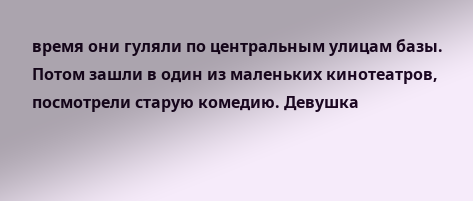время они гуляли по центральным улицам базы. Потом зашли в один из маленьких кинотеатров, посмотрели старую комедию. Девушка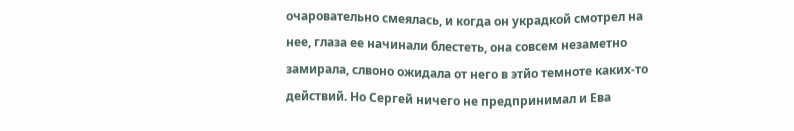очаровательно смеялась, и когда он украдкой смотрел на нее, глаза ее начинали блестеть, она совсем незаметно замирала, слвоно ожидала от него в этйо темноте каких-то действий. Но Сергей ничего не предпринимал и Ева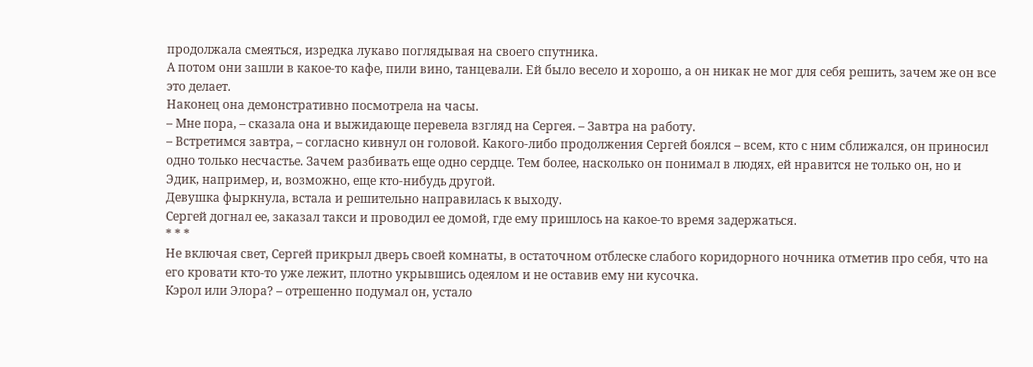продолжала смеяться, изредка лукаво поглядывая на своего спутника.
А потом они зашли в какое-то кафе, пили вино, танцевали. Ей было весело и хорошо, а он никак не мог для себя решить, зачем же он все это делает.
Наконец она демонстративно посмотрела на часы.
– Мне пора, – сказала она и выжидающе перевела взгляд на Сергея. – Завтра на работу.
– Встретимся завтра, – согласно кивнул он головой. Какого-либо продолжения Сергей боялся – всем, кто с ним сближался, он приносил одно только несчастье. Зачем разбивать еще одно сердце. Тем более, насколько он понимал в людях, ей нравится не только он, но и Эдик, например, и, возможно, еще кто-нибудь другой.
Девушка фыркнула, встала и решительно направилась к выходу.
Сергей догнал ее, заказал такси и проводил ее домой, где ему пришлось на какое-то время задержаться.
* * *
Не включая свет, Сергей прикрыл дверь своей комнаты, в остаточном отблеске слабого коридорного ночника отметив про себя, что на его кровати кто-то уже лежит, плотно укрывшись одеялом и не оставив ему ни кусочка.
Кэрол или Элора? – отрешенно подумал он, устало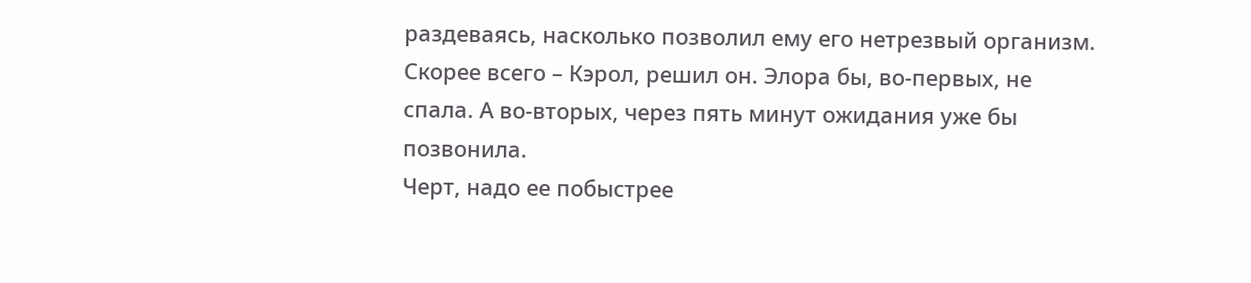раздеваясь, насколько позволил ему его нетрезвый организм. Скорее всего – Кэрол, решил он. Элора бы, во-первых, не спала. А во-вторых, через пять минут ожидания уже бы позвонила.
Черт, надо ее побыстрее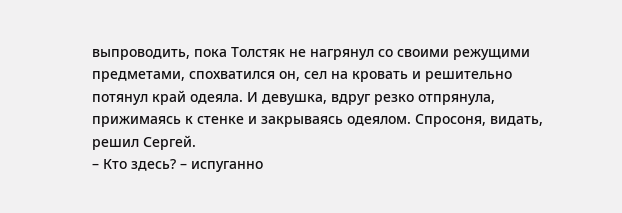выпроводить, пока Толстяк не нагрянул со своими режущими предметами, спохватился он, сел на кровать и решительно потянул край одеяла. И девушка, вдруг резко отпрянула, прижимаясь к стенке и закрываясь одеялом. Спросоня, видать, решил Сергей.
– Кто здесь? – испуганно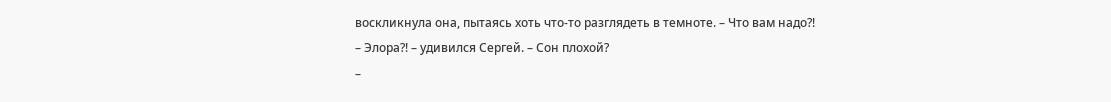воскликнула она, пытаясь хоть что-то разглядеть в темноте. – Что вам надо?!
– Элора?! – удивился Сергей. – Сон плохой?
–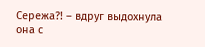Сережа?! – вдруг выдохнула она с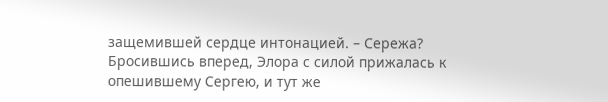защемившей сердце интонацией. – Сережа?
Бросившись вперед, Элора с силой прижалась к опешившему Сергею, и тут же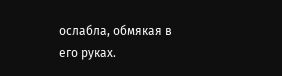ослабла, обмякая в его руках.